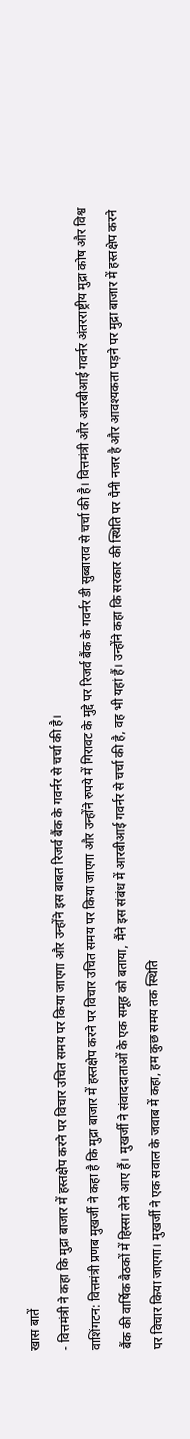खास बातें
- वित्तमंत्री ने कहा कि मुद्रा बाजार में हस्तक्षेप करने पर विचार उचित समय पर किया जाएगा और उन्होंने इस बाबत रिजर्व बैंक के गवर्नर से चर्चा की है।
वाशिंगटन: वित्तमंत्री प्रणब मुखर्जी ने कहा है कि मुद्रा बाजार में हस्तक्षेप करने पर विचार उचित समय पर किया जाएगा और उन्होंने रुपये में गिरावट के मुद्दे पर रिजर्व बैंक के गवर्नर डी सुब्बाराव से चर्चा की है। वित्तमंत्री और आरबीआई गवर्नर अंतरराष्ट्रीय मुद्रा कोष और विश्व बैंक की वार्षिक बैठकों में हिस्सा लेने आए हैं। मुखर्जी ने संवाददाताओं के एक समूह को बताया, मैंने इस संबंध में आरबीआई गवर्नर से चर्चा की है, वह भी यहां हैं। उन्होंने कहा कि सरकार की स्थिति पर पैनी नजर है और आवश्यकता पड़ने पर मुद्रा बाजार में हस्तक्षेप करने पर विचार किया जाएगा। मुखर्जी ने एक सवाल के जवाब में कहा, हम कुछ समय तक स्थिति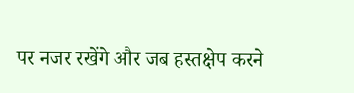पर नजर रखेंगे और जब हस्तक्षेप करने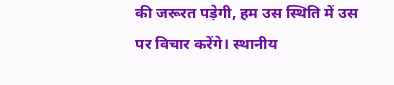की जरूरत पड़ेगी, हम उस स्थिति में उस पर विचार करेंगे। स्थानीय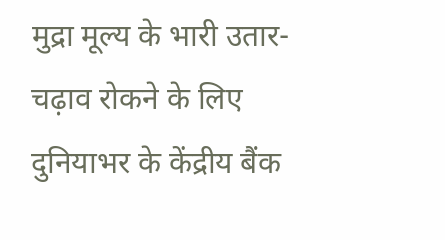मुद्रा मूल्य के भारी उतार-चढ़ाव रोकने के लिए दुनियाभर के केंद्रीय बैंक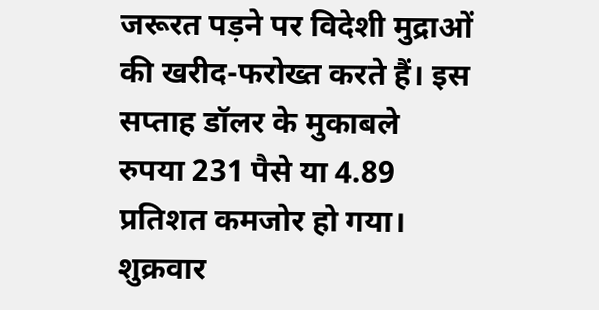जरूरत पड़ने पर विदेशी मुद्राओं की खरीद-फरोख्त करते हैं। इस सप्ताह डॉलर के मुकाबले रुपया 231 पैसे या 4.89 प्रतिशत कमजोर हो गया। शुक्रवार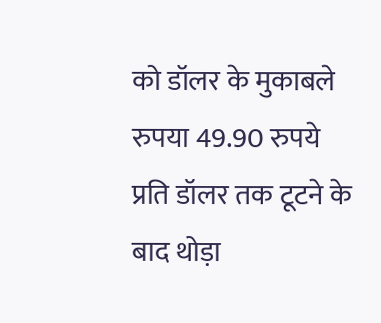को डॉलर के मुकाबले रुपया 49.90 रुपये प्रति डॉलर तक टूटने के बाद थोड़ा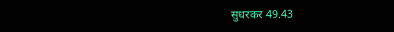सुधरकर 49.43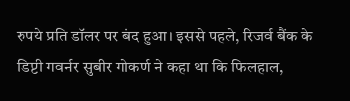रुपये प्रति डॉलर पर बंद हुआ। इससे पहले, रिजर्व बैंक के डिप्टी गवर्नर सुबीर गोकर्ण ने कहा था कि फिलहाल,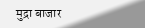मुद्रा बाजार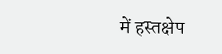में हस्तक्षेप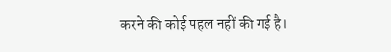करने की कोई पहल नहीं की गई है।